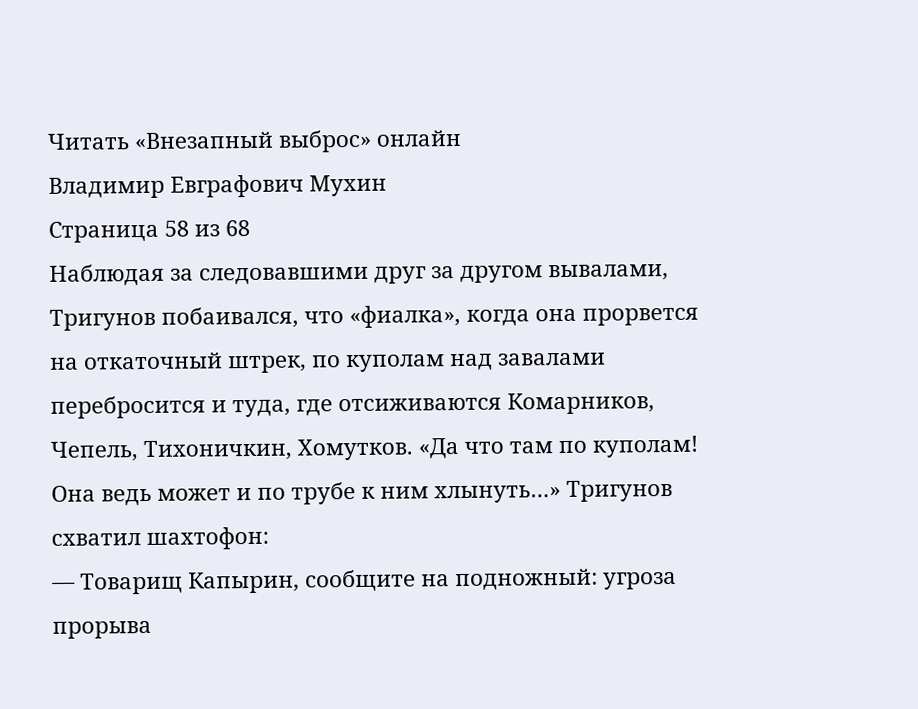Читать «Внезапный выброс» онлайн
Владимир Евграфович Мухин
Страница 58 из 68
Наблюдая за следовавшими друг за другом вывалами, Тригунов побаивался, что «фиалка», когда она прорвется на откаточный штрек, по куполам над завалами перебросится и туда, где отсиживаются Комарников, Чепель, Тихоничкин, Хомутков. «Да что там по куполам! Она ведь может и по трубе к ним хлынуть…» Тригунов схватил шахтофон:
— Товарищ Капырин, сообщите на подножный: угроза прорыва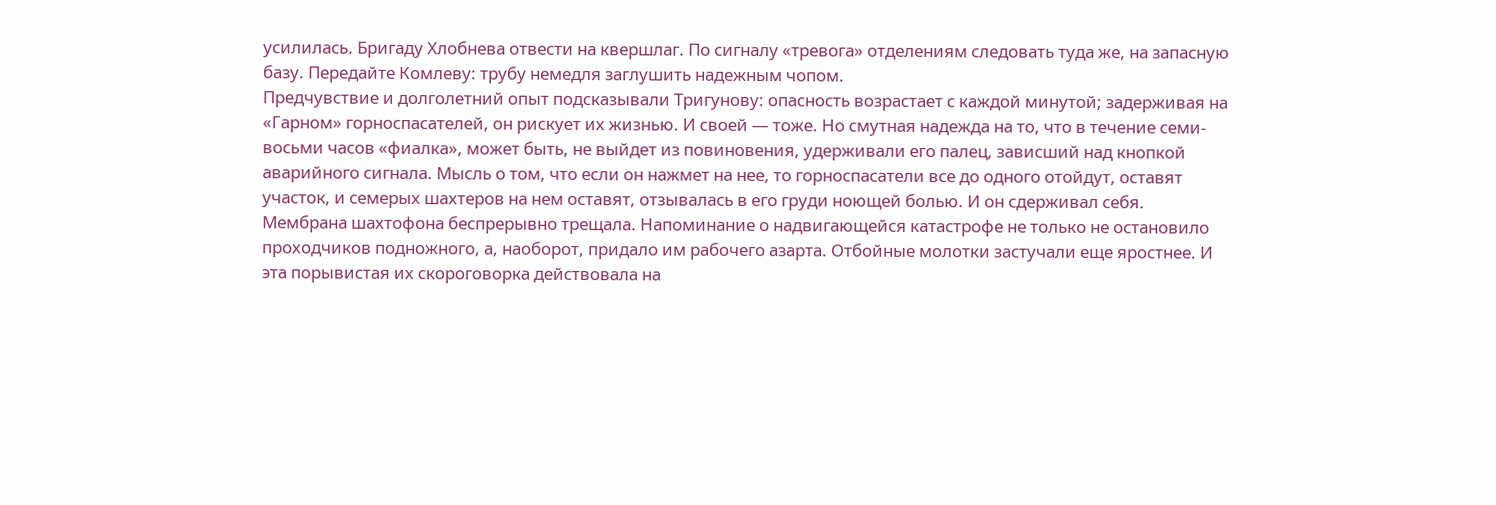усилилась. Бригаду Хлобнева отвести на квершлаг. По сигналу «тревога» отделениям следовать туда же, на запасную базу. Передайте Комлеву: трубу немедля заглушить надежным чопом.
Предчувствие и долголетний опыт подсказывали Тригунову: опасность возрастает с каждой минутой; задерживая на «Гарном» горноспасателей, он рискует их жизнью. И своей — тоже. Но смутная надежда на то, что в течение семи-восьми часов «фиалка», может быть, не выйдет из повиновения, удерживали его палец, зависший над кнопкой аварийного сигнала. Мысль о том, что если он нажмет на нее, то горноспасатели все до одного отойдут, оставят участок, и семерых шахтеров на нем оставят, отзывалась в его груди ноющей болью. И он сдерживал себя.
Мембрана шахтофона беспрерывно трещала. Напоминание о надвигающейся катастрофе не только не остановило проходчиков подножного, а, наоборот, придало им рабочего азарта. Отбойные молотки застучали еще яростнее. И эта порывистая их скороговорка действовала на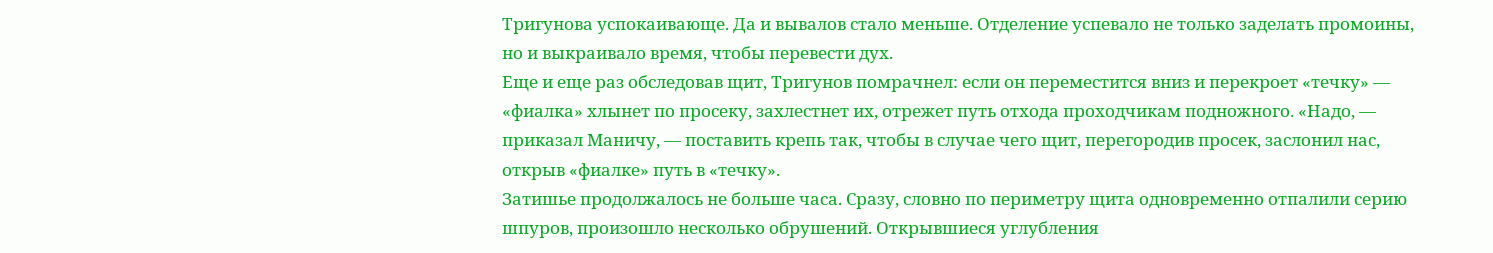Тригунова успокаивающе. Да и вывалов стало меньше. Отделение успевало не только заделать промоины, но и выкраивало время, чтобы перевести дух.
Еще и еще раз обследовав щит, Тригунов помрачнел: если он переместится вниз и перекроет «течку» — «фиалка» хлынет по просеку, захлестнет их, отрежет путь отхода проходчикам подножного. «Надо, — приказал Маничу, — поставить крепь так, чтобы в случае чего щит, перегородив просек, заслонил нас, открыв «фиалке» путь в «течку».
Затишье продолжалось не больше часа. Сразу, словно по периметру щита одновременно отпалили серию шпуров, произошло несколько обрушений. Открывшиеся углубления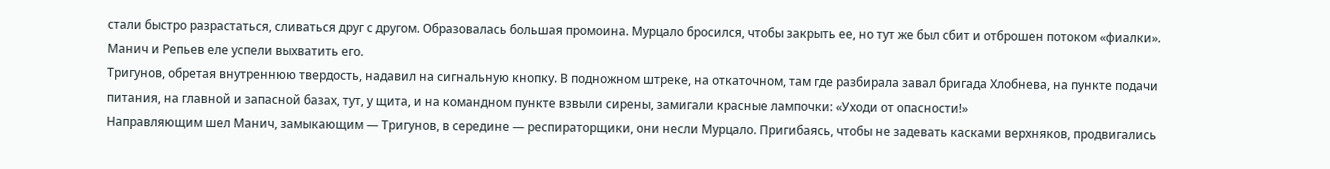стали быстро разрастаться, сливаться друг с другом. Образовалась большая промоина. Мурцало бросился, чтобы закрыть ее, но тут же был сбит и отброшен потоком «фиалки». Манич и Репьев еле успели выхватить его.
Тригунов, обретая внутреннюю твердость, надавил на сигнальную кнопку. В подножном штреке, на откаточном, там где разбирала завал бригада Хлобнева, на пункте подачи питания, на главной и запасной базах, тут, у щита, и на командном пункте взвыли сирены, замигали красные лампочки: «Уходи от опасности!»
Направляющим шел Манич, замыкающим — Тригунов, в середине — респираторщики, они несли Мурцало. Пригибаясь, чтобы не задевать касками верхняков, продвигались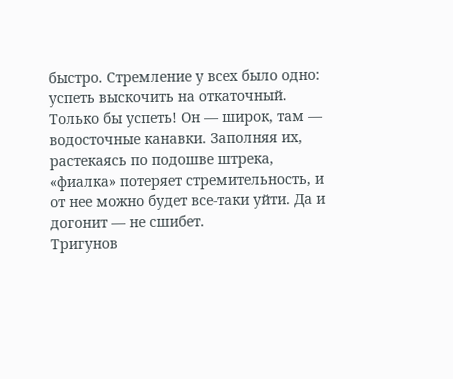быстро. Стремление у всех было одно: успеть выскочить на откаточный. Только бы успеть! Он — широк, там — водосточные канавки. Заполняя их, растекаясь по подошве штрека, «фиалка» потеряет стремительность, и от нее можно будет все-таки уйти. Да и догонит — не сшибет.
Тригунов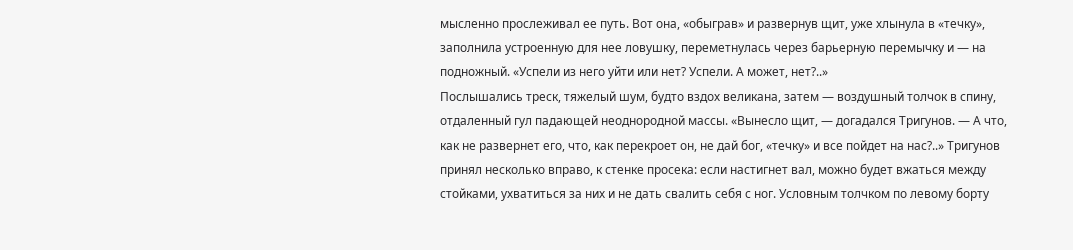мысленно прослеживал ее путь. Вот она, «обыграв» и развернув щит, уже хлынула в «течку», заполнила устроенную для нее ловушку, переметнулась через барьерную перемычку и — на подножный. «Успели из него уйти или нет? Успели. А может, нет?..»
Послышались треск, тяжелый шум, будто вздох великана, затем — воздушный толчок в спину, отдаленный гул падающей неоднородной массы. «Вынесло щит, — догадался Тригунов. — А что, как не развернет его, что, как перекроет он, не дай бог, «течку» и все пойдет на нас?..» Тригунов принял несколько вправо, к стенке просека: если настигнет вал, можно будет вжаться между стойками, ухватиться за них и не дать свалить себя с ног. Условным толчком по левому борту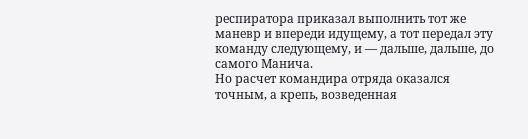респиратора приказал выполнить тот же маневр и впереди идущему, а тот передал эту команду следующему, и — дальше, дальше, до самого Манича.
Но расчет командира отряда оказался точным, а крепь, возведенная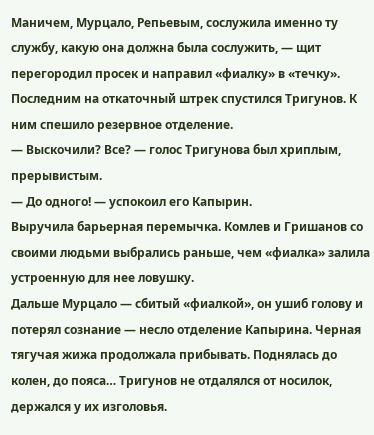Маничем, Мурцало, Репьевым, сослужила именно ту службу, какую она должна была сослужить, — щит перегородил просек и направил «фиалку» в «течку».
Последним на откаточный штрек спустился Тригунов. К ним спешило резервное отделение.
— Выскочили? Все? — голос Тригунова был хриплым, прерывистым.
— До одного! — успокоил его Капырин.
Выручила барьерная перемычка. Комлев и Гришанов со своими людьми выбрались раньше, чем «фиалка» залила устроенную для нее ловушку.
Дальше Мурцало — сбитый «фиалкой», он ушиб голову и потерял сознание — несло отделение Капырина. Черная тягучая жижа продолжала прибывать. Поднялась до колен, до пояса… Тригунов не отдалялся от носилок, держался у их изголовья.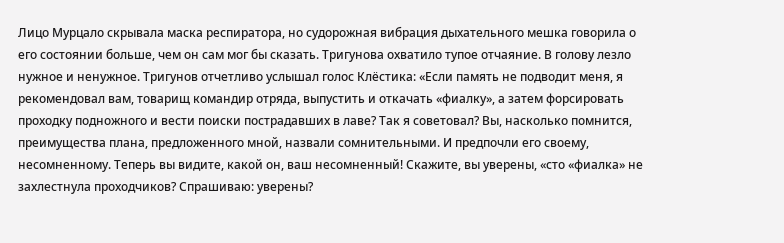Лицо Мурцало скрывала маска респиратора, но судорожная вибрация дыхательного мешка говорила о его состоянии больше, чем он сам мог бы сказать. Тригунова охватило тупое отчаяние. В голову лезло нужное и ненужное. Тригунов отчетливо услышал голос Клёстика: «Если память не подводит меня, я рекомендовал вам, товарищ командир отряда, выпустить и откачать «фиалку», а затем форсировать проходку подножного и вести поиски пострадавших в лаве? Так я советовал? Вы, насколько помнится, преимущества плана, предложенного мной, назвали сомнительными. И предпочли его своему, несомненному. Теперь вы видите, какой он, ваш несомненный! Скажите, вы уверены, «сто «фиалка» не захлестнула проходчиков? Спрашиваю: уверены?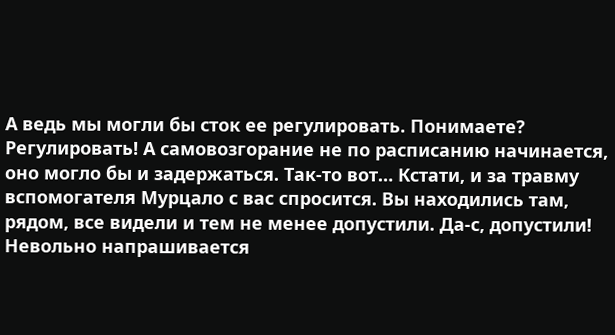А ведь мы могли бы сток ее регулировать. Понимаете? Регулировать! А самовозгорание не по расписанию начинается, оно могло бы и задержаться. Так-то вот… Кстати, и за травму вспомогателя Мурцало с вас спросится. Вы находились там, рядом, все видели и тем не менее допустили. Да-с, допустили! Невольно напрашивается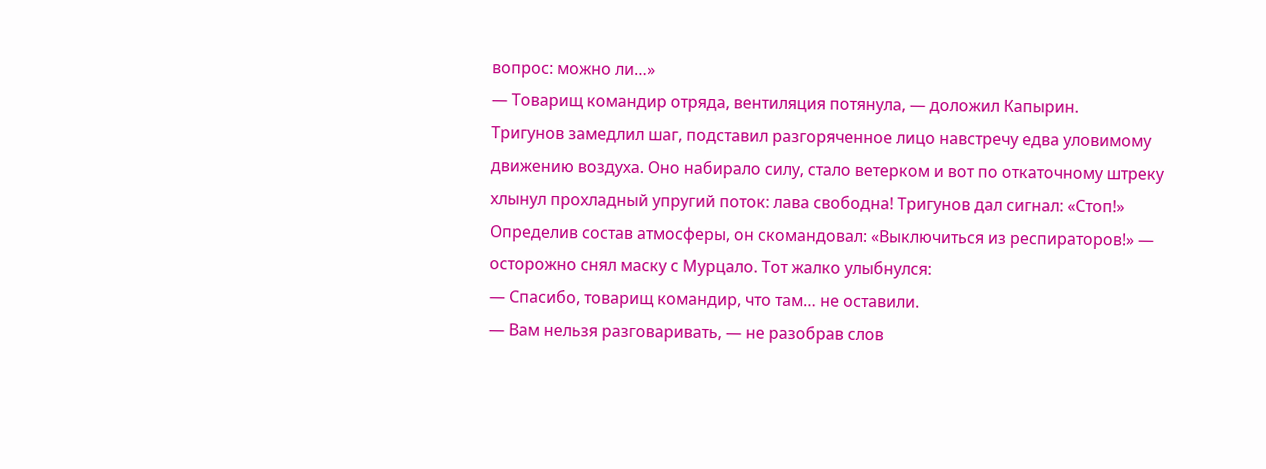вопрос: можно ли…»
— Товарищ командир отряда, вентиляция потянула, — доложил Капырин.
Тригунов замедлил шаг, подставил разгоряченное лицо навстречу едва уловимому движению воздуха. Оно набирало силу, стало ветерком и вот по откаточному штреку хлынул прохладный упругий поток: лава свободна! Тригунов дал сигнал: «Стоп!» Определив состав атмосферы, он скомандовал: «Выключиться из респираторов!» — осторожно снял маску с Мурцало. Тот жалко улыбнулся:
— Спасибо, товарищ командир, что там… не оставили.
— Вам нельзя разговаривать, — не разобрав слов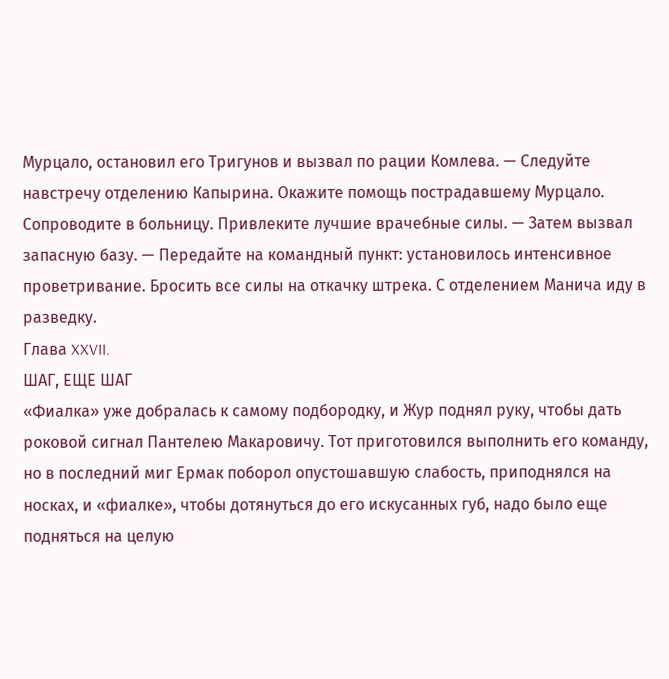Мурцало, остановил его Тригунов и вызвал по рации Комлева. — Следуйте навстречу отделению Капырина. Окажите помощь пострадавшему Мурцало. Сопроводите в больницу. Привлеките лучшие врачебные силы. — Затем вызвал запасную базу. — Передайте на командный пункт: установилось интенсивное проветривание. Бросить все силы на откачку штрека. С отделением Манича иду в разведку.
Глава XXVII.
ШАГ, ЕЩЕ ШАГ
«Фиалка» уже добралась к самому подбородку, и Жур поднял руку, чтобы дать роковой сигнал Пантелею Макаровичу. Тот приготовился выполнить его команду, но в последний миг Ермак поборол опустошавшую слабость, приподнялся на носках, и «фиалке», чтобы дотянуться до его искусанных губ, надо было еще подняться на целую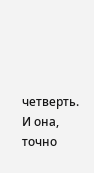четверть. И она, точно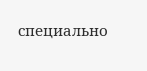специально